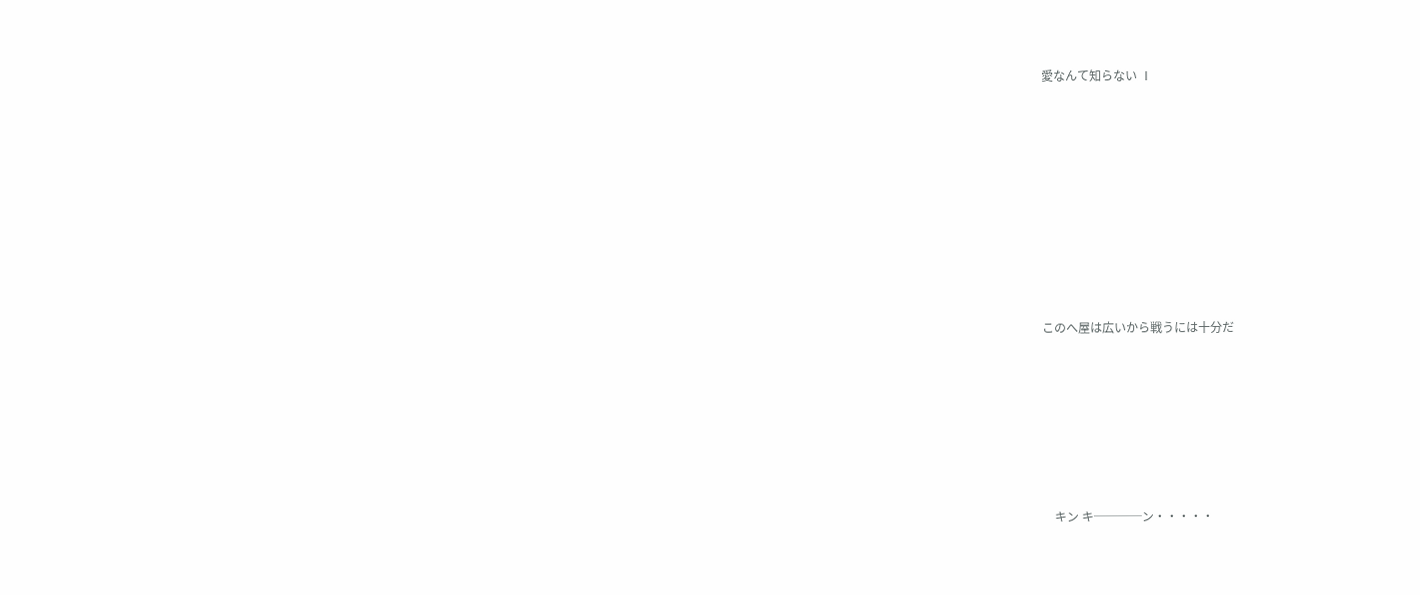愛なんて知らない Ⅰ











このへ屋は広いから戦うには十分だ








    キン キ────ン・・・・・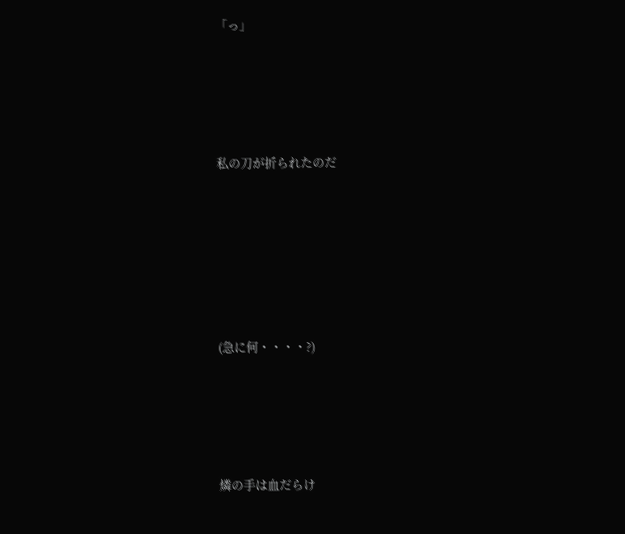「っ」





私の刀が折られたのだ







(急に何・・・・?)





燐の手は血だらけ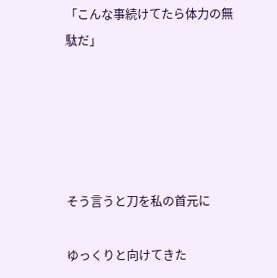「こんな事続けてたら体力の無駄だ」





そう言うと刀を私の首元に

ゆっくりと向けてきた